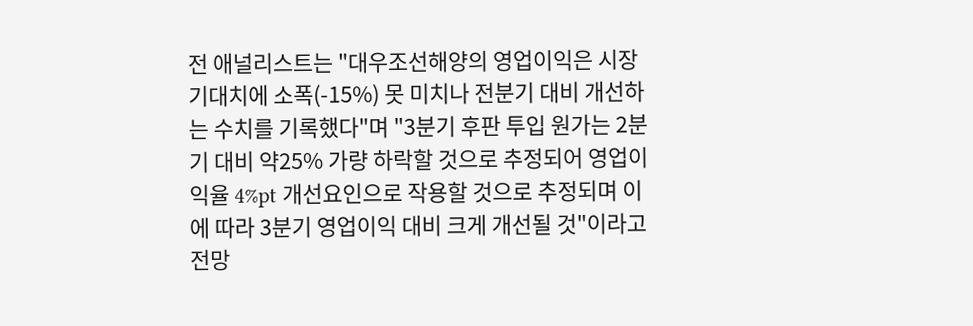전 애널리스트는 "대우조선해양의 영업이익은 시장 기대치에 소폭(-15%) 못 미치나 전분기 대비 개선하는 수치를 기록했다"며 "3분기 후판 투입 원가는 2분기 대비 약25% 가량 하락할 것으로 추정되어 영업이익율 4%pt 개선요인으로 작용할 것으로 추정되며 이에 따라 3분기 영업이익 대비 크게 개선될 것"이라고 전망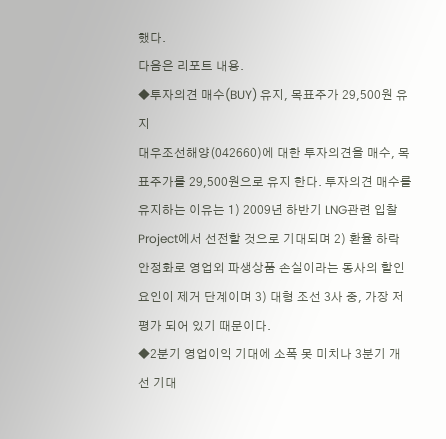했다.
다음은 리포트 내용.
◆투자의견 매수(BUY) 유지, 목표주가 29,500원 유지
대우조선해양(042660)에 대한 투자의견을 매수, 목표주가를 29,500원으로 유지 한다. 투자의견 매수를 유지하는 이유는 1) 2009년 하반기 LNG관련 입찰 Project에서 선전할 것으로 기대되며 2) 환율 하락 안정화로 영업외 파생상품 손실이라는 동사의 할인요인이 제거 단계이며 3) 대형 조선 3사 중, 가장 저평가 되어 있기 때문이다.
◆2분기 영업이익 기대에 소폭 못 미치나 3분기 개선 기대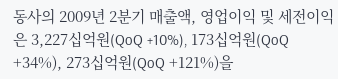동사의 2009년 2분기 매출액, 영업이익 및 세전이익은 3,227십억원(QoQ +10%), 173십억원(QoQ +34%), 273십억원(QoQ +121%)을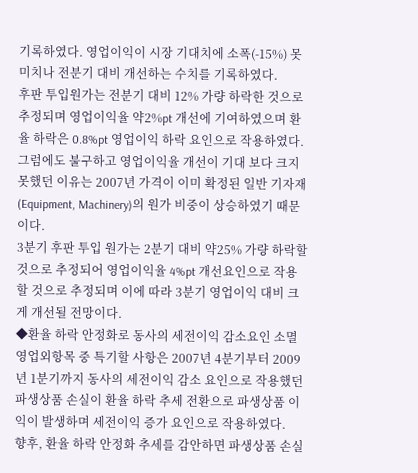기록하였다. 영업이익이 시장 기대치에 소폭(-15%) 못 미치나 전분기 대비 개선하는 수치를 기록하였다.
후판 투입원가는 전분기 대비 12% 가량 하락한 것으로 추정되며 영업이익율 약2%pt 개선에 기여하였으며 환율 하락은 0.8%pt 영업이익 하락 요인으로 작용하였다.
그럼에도 불구하고 영업이익율 개선이 기대 보다 크지 못했던 이유는 2007년 가격이 이미 확정된 일반 기자재(Equipment, Machinery)의 원가 비중이 상승하였기 때문이다.
3분기 후판 투입 원가는 2분기 대비 약25% 가량 하락할 것으로 추정되어 영업이익율 4%pt 개선요인으로 작용할 것으로 추정되며 이에 따라 3분기 영업이익 대비 크게 개선될 전망이다.
◆환율 하락 안정화로 동사의 세전이익 감소요인 소멸
영업외항목 중 특기할 사항은 2007년 4분기부터 2009년 1분기까지 동사의 세전이익 감소 요인으로 작용했던 파생상품 손실이 환율 하락 추세 전환으로 파생상품 이익이 발생하며 세전이익 증가 요인으로 작용하였다.
향후, 환율 하락 안정화 추세를 감안하면 파생상품 손실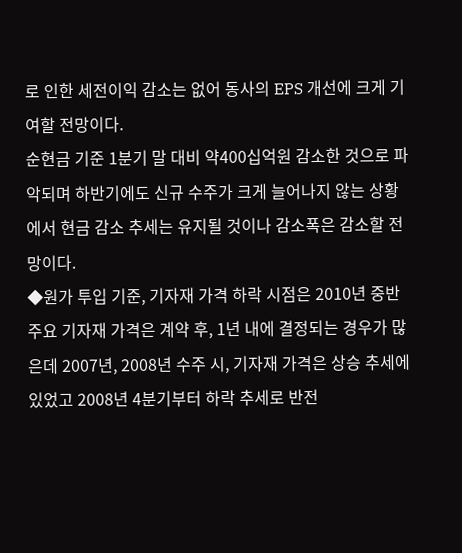로 인한 세전이익 감소는 없어 동사의 EPS 개선에 크게 기여할 전망이다.
순현금 기준 1분기 말 대비 약400십억원 감소한 것으로 파악되며 하반기에도 신규 수주가 크게 늘어나지 않는 상황에서 현금 감소 추세는 유지될 것이나 감소폭은 감소할 전망이다.
◆원가 투입 기준, 기자재 가격 하락 시점은 2010년 중반
주요 기자재 가격은 계약 후, 1년 내에 결정되는 경우가 많은데 2007년, 2008년 수주 시, 기자재 가격은 상승 추세에 있었고 2008년 4분기부터 하락 추세로 반전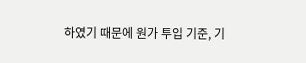하였기 때문에 원가 투입 기준, 기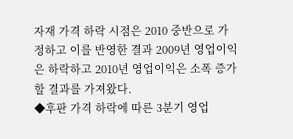자재 가격 하락 시점은 2010 중반으로 가정하고 이를 반영한 결과 2009년 영업이익은 하락하고 2010년 영업이익은 소폭 증가할 결과를 가져왔다.
◆후판 가격 하락에 따른 3분기 영업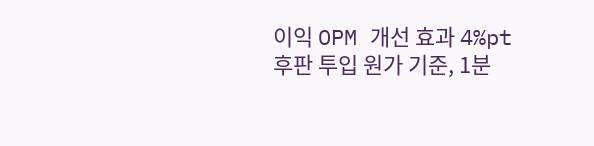이익 OPM 개선 효과 4%pt
후판 투입 원가 기준, 1분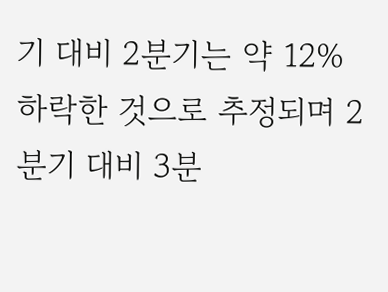기 대비 2분기는 약 12% 하락한 것으로 추정되며 2분기 대비 3분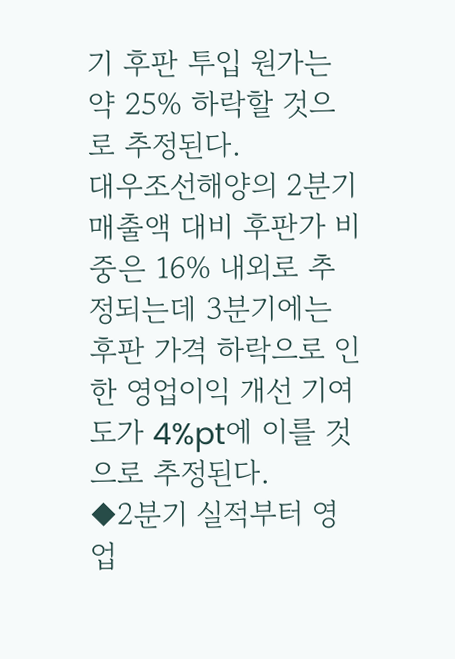기 후판 투입 원가는 약 25% 하락할 것으로 추정된다.
대우조선해양의 2분기 매출액 대비 후판가 비중은 16% 내외로 추정되는데 3분기에는 후판 가격 하락으로 인한 영업이익 개선 기여도가 4%pt에 이를 것으로 추정된다.
◆2분기 실적부터 영업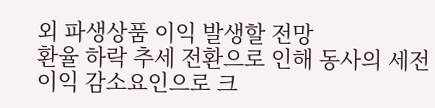외 파생상품 이익 발생할 전망
환율 하락 추세 전환으로 인해 동사의 세전이익 감소요인으로 크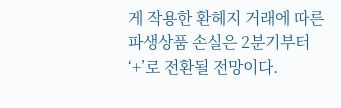게 작용한 환헤지 거래에 따른 파생상품 손실은 2분기부터 ‘+’로 전환될 전망이다.